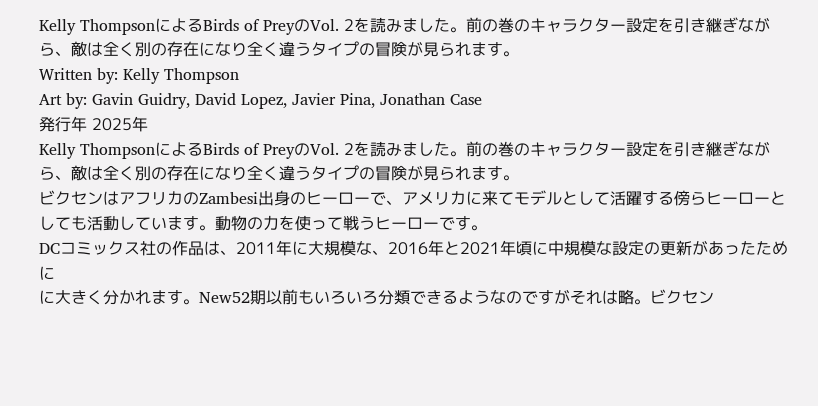Kelly ThompsonによるBirds of PreyのVol. 2を読みました。前の巻のキャラクター設定を引き継ぎながら、敵は全く別の存在になり全く違うタイプの冒険が見られます。
Written by: Kelly Thompson
Art by: Gavin Guidry, David Lopez, Javier Pina, Jonathan Case
発行年 2025年
Kelly ThompsonによるBirds of PreyのVol. 2を読みました。前の巻のキャラクター設定を引き継ぎながら、敵は全く別の存在になり全く違うタイプの冒険が見られます。
ビクセンはアフリカのZambesi出身のヒーローで、アメリカに来てモデルとして活躍する傍らヒーローとしても活動しています。動物の力を使って戦うヒーローです。
DCコミックス社の作品は、2011年に大規模な、2016年と2021年頃に中規模な設定の更新があったために
に大きく分かれます。New52期以前もいろいろ分類できるようなのですがそれは略。ビクセン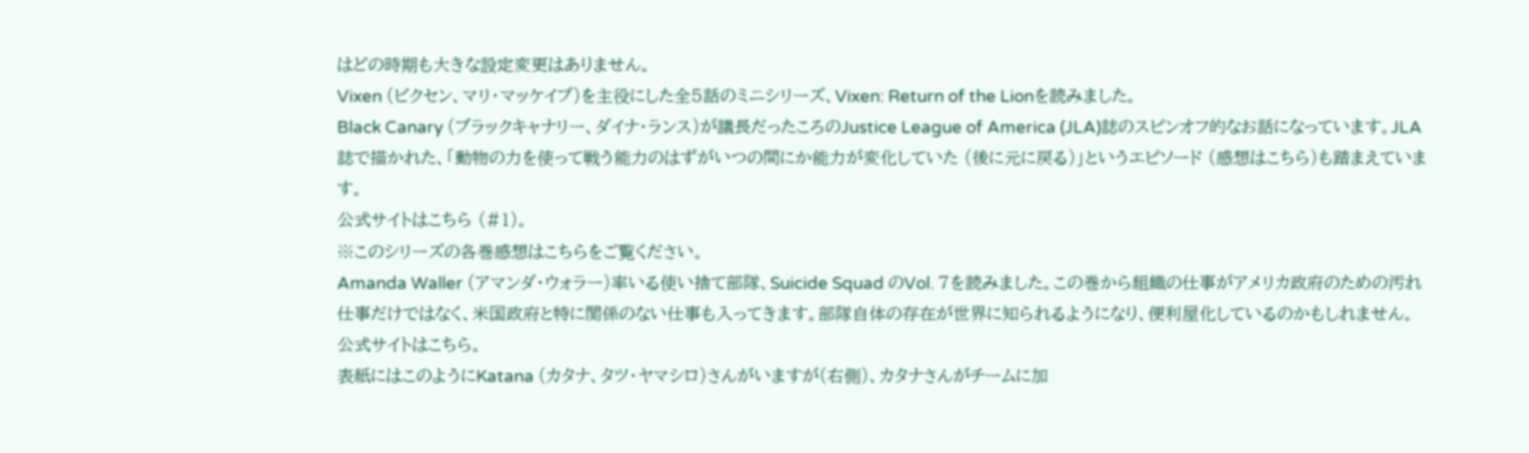はどの時期も大きな設定変更はありません。
Vixen (ビクセン、マリ・マッケイブ)を主役にした全5話のミニシリーズ、Vixen: Return of the Lionを読みました。
Black Canary (ブラックキャナリー、ダイナ・ランス)が議長だったころのJustice League of America (JLA)誌のスピンオフ的なお話になっています。JLA誌で描かれた、「動物の力を使って戦う能力のはずがいつの間にか能力が変化していた (後に元に戻る)」というエピソード (感想はこちら)も踏まえています。
公式サイトはこちら (#1)。
※このシリーズの各巻感想はこちらをご覧ください。
Amanda Waller (アマンダ・ウォラー)率いる使い捨て部隊、Suicide Squad のVol. 7を読みました。この巻から組織の仕事がアメリカ政府のための汚れ仕事だけではなく、米国政府と特に関係のない仕事も入ってきます。部隊自体の存在が世界に知られるようになり、便利屋化しているのかもしれません。
公式サイトはこちら。
表紙にはこのようにKatana (カタナ、タツ・ヤマシロ)さんがいますが(右側)、カタナさんがチームに加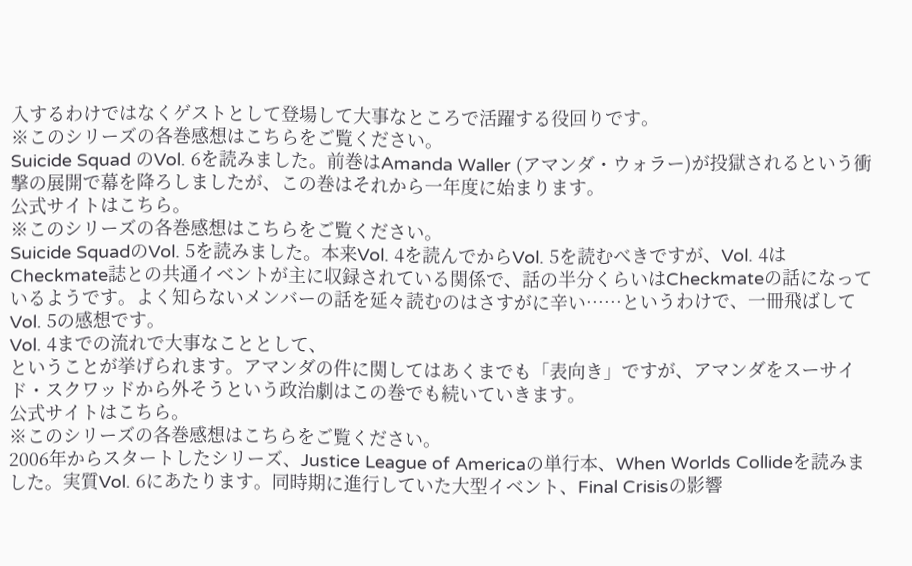入するわけではなくゲストとして登場して大事なところで活躍する役回りです。
※このシリーズの各巻感想はこちらをご覧ください。
Suicide Squad のVol. 6を読みました。前巻はAmanda Waller (アマンダ・ウォラー)が投獄されるという衝撃の展開で幕を降ろしましたが、この巻はそれから一年度に始まります。
公式サイトはこちら。
※このシリーズの各巻感想はこちらをご覧ください。
Suicide SquadのVol. 5を読みました。本来Vol. 4を読んでからVol. 5を読むべきですが、Vol. 4はCheckmate誌との共通イベントが主に収録されている関係で、話の半分くらいはCheckmateの話になっているようです。よく知らないメンバーの話を延々読むのはさすがに辛い……というわけで、一冊飛ばしてVol. 5の感想です。
Vol. 4までの流れで大事なこととして、
ということが挙げられます。アマンダの件に関してはあくまでも「表向き」ですが、アマンダをスーサイド・スクワッドから外そうという政治劇はこの巻でも続いていきます。
公式サイトはこちら。
※このシリーズの各巻感想はこちらをご覧ください。
2006年からスタートしたシリーズ、Justice League of Americaの単行本、When Worlds Collideを読みました。実質Vol. 6にあたります。同時期に進行していた大型イベント、Final Crisisの影響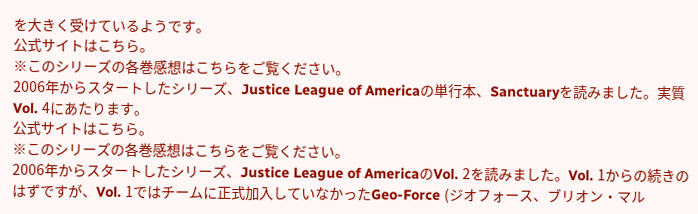を大きく受けているようです。
公式サイトはこちら。
※このシリーズの各巻感想はこちらをご覧ください。
2006年からスタートしたシリーズ、Justice League of Americaの単行本、Sanctuaryを読みました。実質Vol. 4にあたります。
公式サイトはこちら。
※このシリーズの各巻感想はこちらをご覧ください。
2006年からスタートしたシリーズ、Justice League of AmericaのVol. 2を読みました。Vol. 1からの続きのはずですが、Vol. 1ではチームに正式加入していなかったGeo-Force (ジオフォース、ブリオン・マル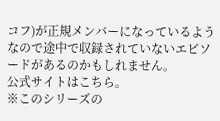コフ)が正規メンバーになっているようなので途中で収録されていないエピソードがあるのかもしれません。
公式サイトはこちら。
※このシリーズの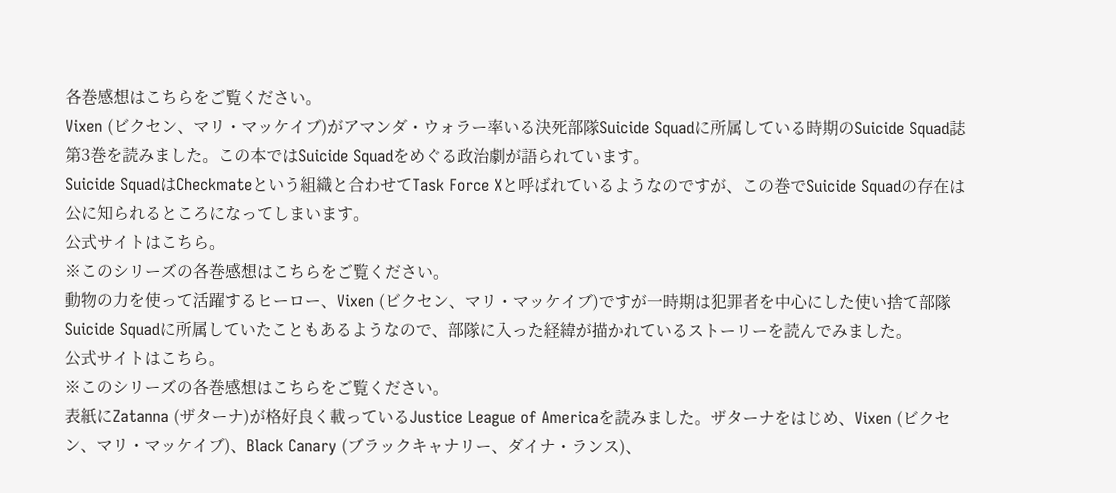各巻感想はこちらをご覧ください。
Vixen (ビクセン、マリ・マッケイブ)がアマンダ・ウォラー率いる決死部隊Suicide Squadに所属している時期のSuicide Squad誌第3巻を読みました。この本ではSuicide Squadをめぐる政治劇が語られています。
Suicide SquadはCheckmateという組織と合わせてTask Force Xと呼ばれているようなのですが、この巻でSuicide Squadの存在は公に知られるところになってしまいます。
公式サイトはこちら。
※このシリーズの各巻感想はこちらをご覧ください。
動物の力を使って活躍するヒーロー、Vixen (ビクセン、マリ・マッケイブ)ですが一時期は犯罪者を中心にした使い捨て部隊Suicide Squadに所属していたこともあるようなので、部隊に入った経緯が描かれているストーリーを読んでみました。
公式サイトはこちら。
※このシリーズの各巻感想はこちらをご覧ください。
表紙にZatanna (ザターナ)が格好良く載っているJustice League of Americaを読みました。ザターナをはじめ、Vixen (ビクセン、マリ・マッケイブ)、Black Canary (ブラックキャナリー、ダイナ・ランス)、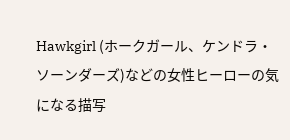Hawkgirl (ホークガール、ケンドラ・ソーンダーズ)などの女性ヒーローの気になる描写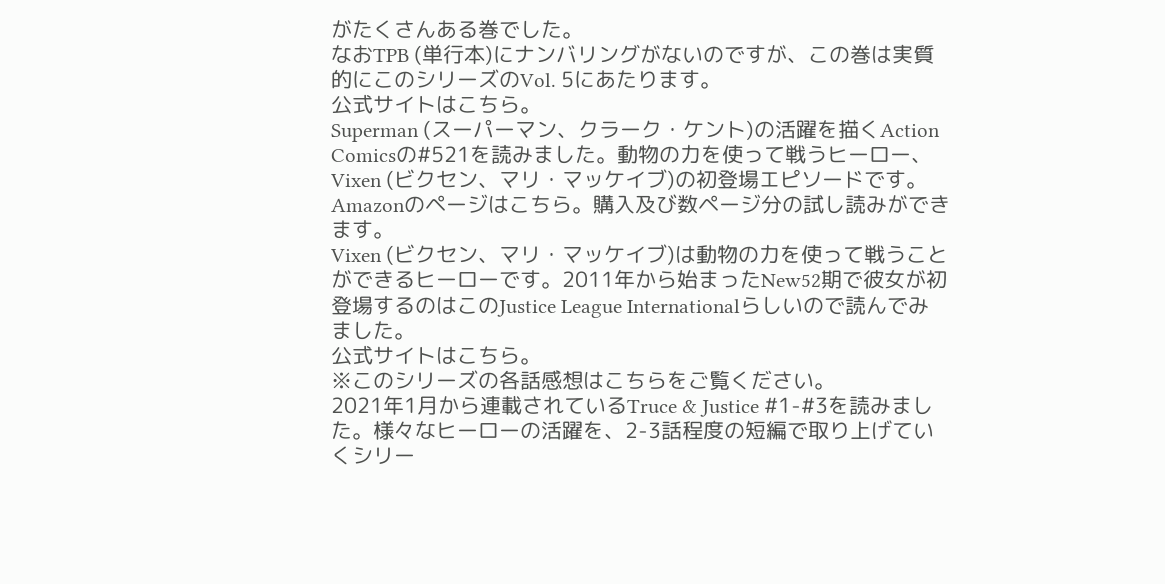がたくさんある巻でした。
なおTPB (単行本)にナンバリングがないのですが、この巻は実質的にこのシリーズのVol. 5にあたります。
公式サイトはこちら。
Superman (スーパーマン、クラーク・ケント)の活躍を描くAction Comicsの#521を読みました。動物の力を使って戦うヒーロー、Vixen (ビクセン、マリ・マッケイブ)の初登場エピソードです。
Amazonのページはこちら。購入及び数ページ分の試し読みができます。
Vixen (ビクセン、マリ・マッケイブ)は動物の力を使って戦うことができるヒーローです。2011年から始まったNew52期で彼女が初登場するのはこのJustice League Internationalらしいので読んでみました。
公式サイトはこちら。
※このシリーズの各話感想はこちらをご覧ください。
2021年1月から連載されているTruce & Justice #1-#3を読みました。様々なヒーローの活躍を、2-3話程度の短編で取り上げていくシリー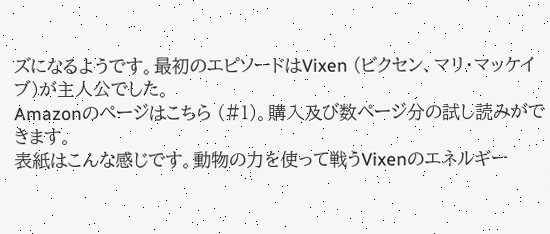ズになるようです。最初のエピソードはVixen (ビクセン、マリ・マッケイブ)が主人公でした。
Amazonのページはこちら (#1)。購入及び数ページ分の試し読みができます。
表紙はこんな感じです。動物の力を使って戦うVixenのエネルギー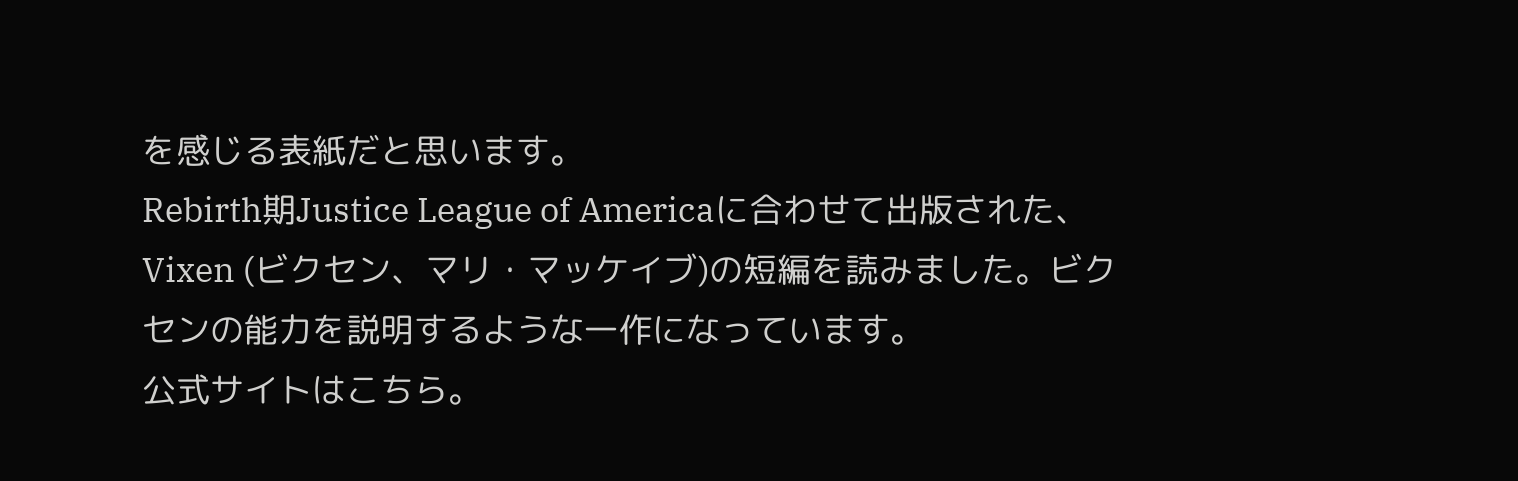を感じる表紙だと思います。
Rebirth期Justice League of Americaに合わせて出版された、Vixen (ビクセン、マリ・マッケイブ)の短編を読みました。ビクセンの能力を説明するような一作になっています。
公式サイトはこちら。